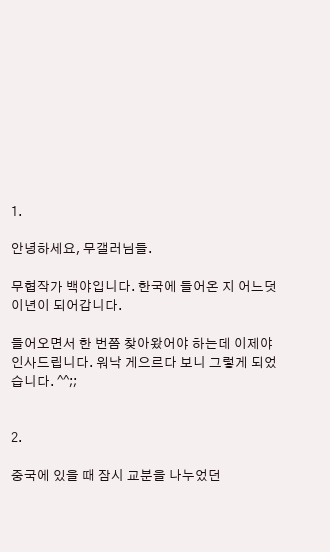1.

안녕하세요, 무갤러님들.

무협작가 백야입니다. 한국에 들어온 지 어느덧 이년이 되어갑니다.

들어오면서 한 번쯤 찾아왔어야 하는데 이제야 인사드립니다. 워낙 게으르다 보니 그렇게 되었습니다. ^^;;


2.

중국에 있을 때 잠시 교분을 나누었던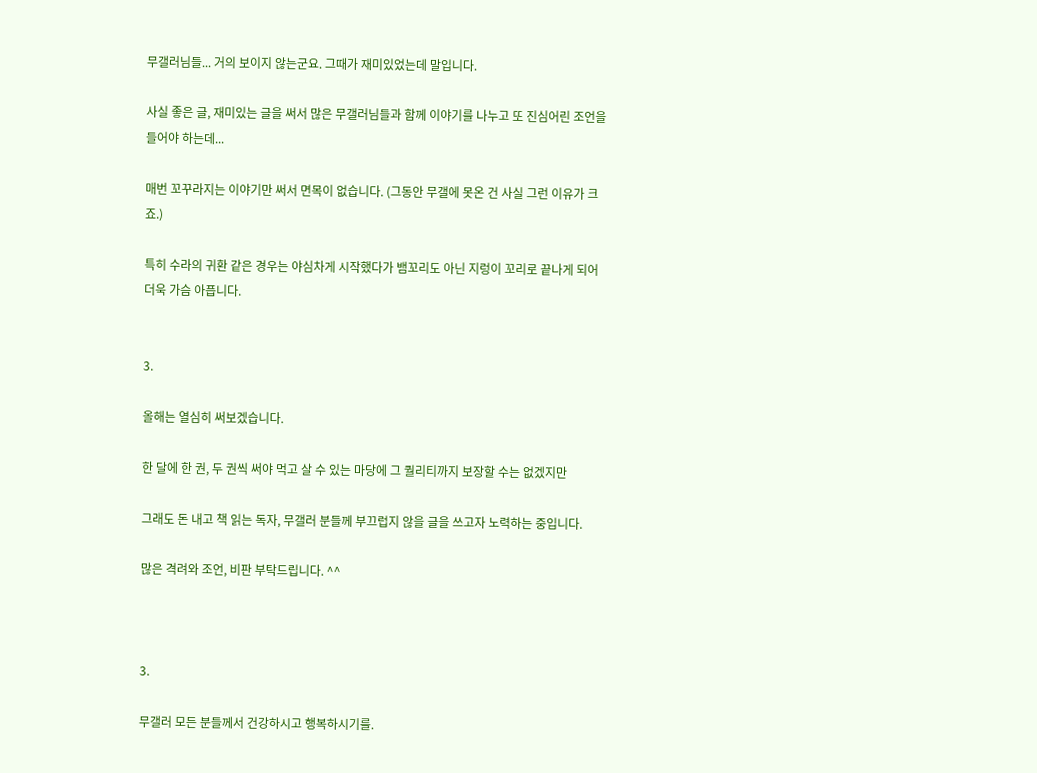무갤러님들... 거의 보이지 않는군요. 그때가 재미있었는데 말입니다.

사실 좋은 글, 재미있는 글을 써서 많은 무갤러님들과 함께 이야기를 나누고 또 진심어린 조언을 들어야 하는데...

매번 꼬꾸라지는 이야기만 써서 면목이 없습니다. (그동안 무갤에 못온 건 사실 그런 이유가 크죠.)

특히 수라의 귀환 같은 경우는 야심차게 시작했다가 뱀꼬리도 아닌 지렁이 꼬리로 끝나게 되어 더욱 가슴 아픕니다.


3.

올해는 열심히 써보겠습니다.

한 달에 한 권, 두 권씩 써야 먹고 살 수 있는 마당에 그 퀄리티까지 보장할 수는 없겠지만

그래도 돈 내고 책 읽는 독자, 무갤러 분들께 부끄럽지 않을 글을 쓰고자 노력하는 중입니다.

많은 격려와 조언, 비판 부탁드립니다. ^^



3.

무갤러 모든 분들께서 건강하시고 행복하시기를.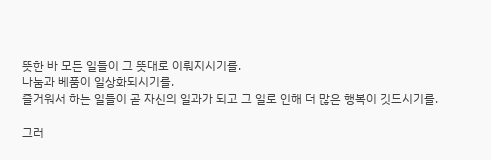뜻한 바 모든 일들이 그 뜻대로 이뤄지시기를.
나눔과 베품이 일상화되시기를.
즐거워서 하는 일들이 곧 자신의 일과가 되고 그 일로 인해 더 많은 행복이 깃드시기를.

그러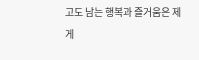고도 남는 행복과 즐거움은 제게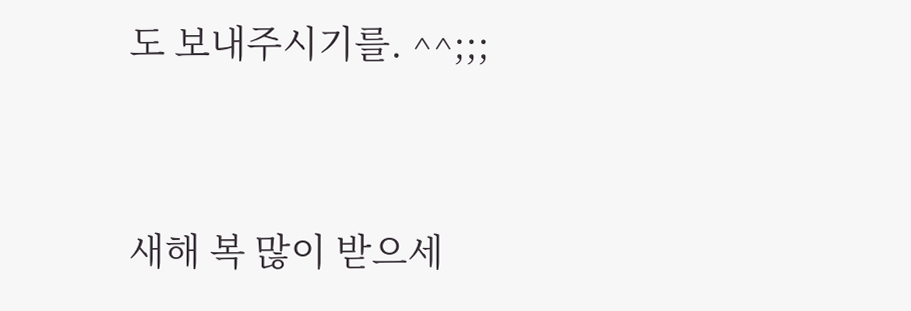도 보내주시기를. ^^;;;


새해 복 많이 받으세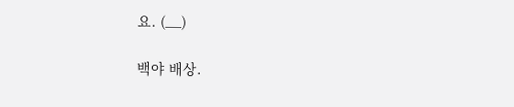요. (__)

백야 배상.